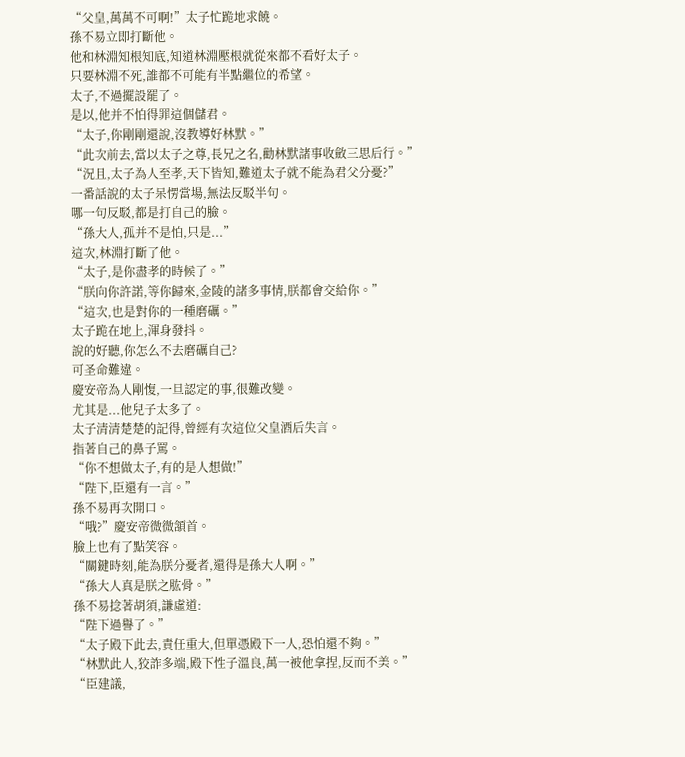“父皇,萬萬不可啊!”太子忙跪地求饒。
孫不易立即打斷他。
他和林淵知根知底,知道林淵壓根就從來都不看好太子。
只要林淵不死,誰都不可能有半點繼位的希望。
太子,不過擺設罷了。
是以,他并不怕得罪這個儲君。
“太子,你剛剛還說,沒教導好林默。”
“此次前去,當以太子之尊,長兄之名,勸林默諸事收斂三思后行。”
“況且,太子為人至孝,天下皆知,難道太子就不能為君父分憂?”
一番話說的太子呆愣當場,無法反駁半句。
哪一句反駁,都是打自己的臉。
“孫大人,孤并不是怕,只是...”
這次,林淵打斷了他。
“太子,是你盡孝的時候了。”
“朕向你許諾,等你歸來,金陵的諸多事情,朕都會交給你。”
“這次,也是對你的一種磨礪。”
太子跪在地上,渾身發抖。
說的好聽,你怎么不去磨礪自己?
可圣命難違。
慶安帝為人剛愎,一旦認定的事,很難改變。
尤其是...他兒子太多了。
太子清清楚楚的記得,曾經有次這位父皇酒后失言。
指著自己的鼻子罵。
“你不想做太子,有的是人想做!”
“陛下,臣還有一言。”
孫不易再次開口。
“哦?”慶安帝微微頷首。
臉上也有了點笑容。
“關鍵時刻,能為朕分憂者,還得是孫大人啊。”
“孫大人真是朕之肱骨。”
孫不易捻著胡須,謙虛道:
“陛下過譽了。”
“太子殿下此去,責任重大,但單憑殿下一人,恐怕還不夠。”
“林默此人,狡詐多端,殿下性子溫良,萬一被他拿捏,反而不美。”
“臣建議,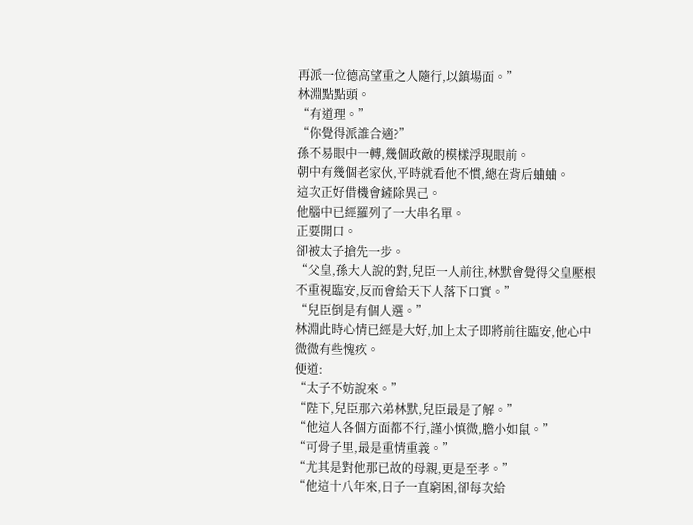再派一位德高望重之人隨行,以鎮場面。”
林淵點點頭。
“有道理。”
“你覺得派誰合適?”
孫不易眼中一轉,幾個政敵的模樣浮現眼前。
朝中有幾個老家伙,平時就看他不慣,總在背后蛐蛐。
這次正好借機會鏟除異己。
他腦中已經羅列了一大串名單。
正要開口。
卻被太子搶先一步。
“父皇,孫大人說的對,兒臣一人前往,林默會覺得父皇壓根不重視臨安,反而會給天下人落下口實。”
“兒臣倒是有個人選。”
林淵此時心情已經是大好,加上太子即將前往臨安,他心中微微有些愧疚。
便道:
“太子不妨說來。”
“陛下,兒臣那六弟林默,兒臣最是了解。”
“他這人各個方面都不行,謹小慎微,膽小如鼠。”
“可骨子里,最是重情重義。”
“尤其是對他那已故的母親,更是至孝。”
“他這十八年來,日子一直窮困,卻每次給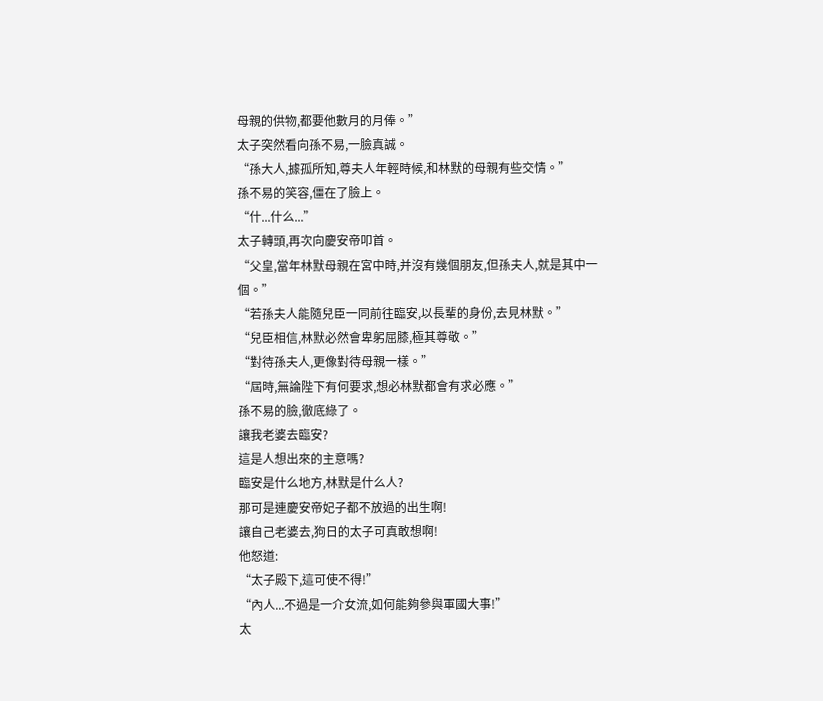母親的供物,都要他數月的月俸。”
太子突然看向孫不易,一臉真誠。
“孫大人,據孤所知,尊夫人年輕時候,和林默的母親有些交情。”
孫不易的笑容,僵在了臉上。
“什...什么...”
太子轉頭,再次向慶安帝叩首。
“父皇,當年林默母親在宮中時,并沒有幾個朋友,但孫夫人,就是其中一個。”
“若孫夫人能隨兒臣一同前往臨安,以長輩的身份,去見林默。”
“兒臣相信,林默必然會卑躬屈膝,極其尊敬。”
“對待孫夫人,更像對待母親一樣。”
“屆時,無論陛下有何要求,想必林默都會有求必應。”
孫不易的臉,徹底綠了。
讓我老婆去臨安?
這是人想出來的主意嗎?
臨安是什么地方,林默是什么人?
那可是連慶安帝妃子都不放過的出生啊!
讓自己老婆去,狗日的太子可真敢想啊!
他怒道:
“太子殿下,這可使不得!”
“內人...不過是一介女流,如何能夠參與軍國大事!”
太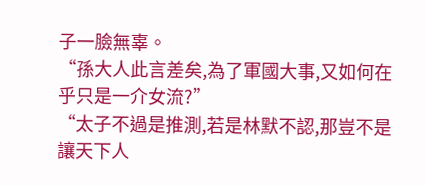子一臉無辜。
“孫大人此言差矣,為了軍國大事,又如何在乎只是一介女流?”
“太子不過是推測,若是林默不認,那豈不是讓天下人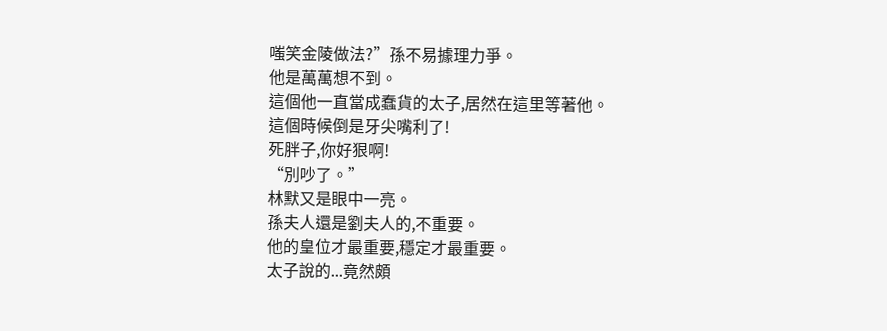嗤笑金陵做法?”孫不易據理力爭。
他是萬萬想不到。
這個他一直當成蠢貨的太子,居然在這里等著他。
這個時候倒是牙尖嘴利了!
死胖子,你好狠啊!
“別吵了。”
林默又是眼中一亮。
孫夫人還是劉夫人的,不重要。
他的皇位才最重要,穩定才最重要。
太子說的...竟然頗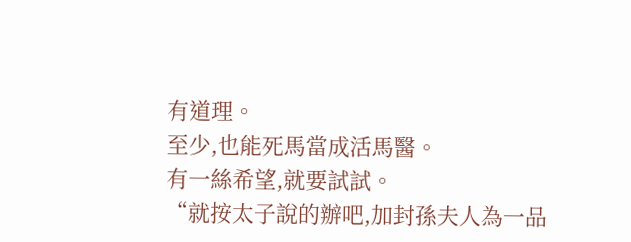有道理。
至少,也能死馬當成活馬醫。
有一絲希望,就要試試。
“就按太子說的辦吧,加封孫夫人為一品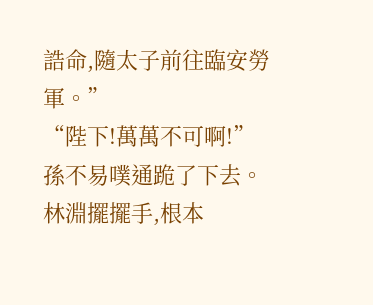誥命,隨太子前往臨安勞軍。”
“陛下!萬萬不可啊!”
孫不易噗通跪了下去。
林淵擺擺手,根本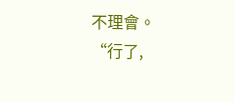不理會。
“行了,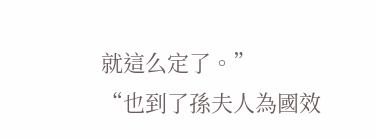就這么定了。”
“也到了孫夫人為國效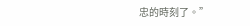忠的時刻了。”